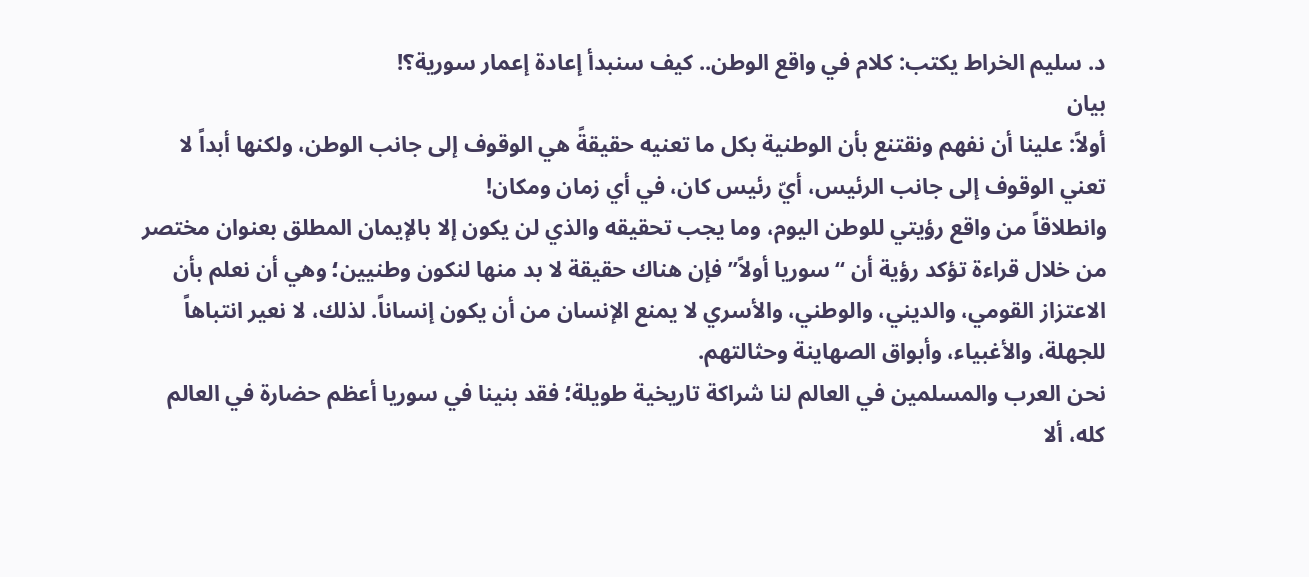د. سليم الخراط يكتب: كلام في واقع الوطن.. كيف سنبدأ إعادة إعمار سورية؟!
بيان
أولاً: علينا أن نفهم ونقتنع بأن الوطنية بكل ما تعنيه حقيقةً هي الوقوف إلى جانب الوطن، ولكنها أبداً لا تعني الوقوف إلى جانب الرئيس، أيّ رئيس كان، في أي زمان ومكان!
وانطلاقاً من واقع رؤيتي للوطن اليوم، وما يجب تحقيقه والذي لن يكون إلا بالإيمان المطلق بعنوان مختصر من خلال قراءة تؤكد رؤية أن “سوريا أولاً” فإن هناك حقيقة لا بد منها لنكون وطنيين؛ وهي أن نعلم بأن الاعتزاز القومي، والديني، والوطني، والأسري لا يمنع الإنسان من أن يكون إنساناً. لذلك، لا نعير انتباهاً للجهلة، والأغبياء، وأبواق الصهاينة وحثالتهم.
نحن العرب والمسلمين في العالم لنا شراكة تاريخية طويلة؛ فقد بنينا في سوريا أعظم حضارة في العالم كله، ألا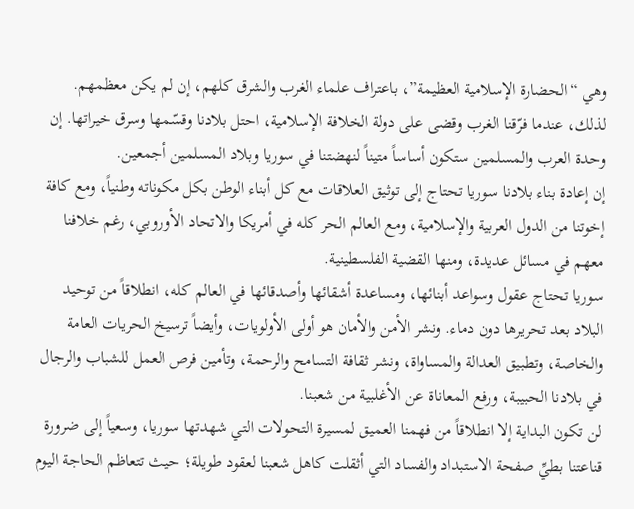وهي “الحضارة الإسلامية العظيمة”، باعتراف علماء الغرب والشرق كلهم، إن لم يكن معظمهم.
لذلك، عندما فرّقنا الغرب وقضى على دولة الخلافة الإسلامية، احتل بلادنا وقسّمها وسرق خيراتها. إن وحدة العرب والمسلمين ستكون أساساً متيناً لنهضتنا في سوريا وبلاد المسلمين أجمعين.
إن إعادة بناء بلادنا سوريا تحتاج إلى توثيق العلاقات مع كل أبناء الوطن بكل مكوناته وطنياً، ومع كافة إخوتنا من الدول العربية والإسلامية، ومع العالم الحر كله في أمريكا والاتحاد الأوروبي، رغم خلافنا معهم في مسائل عديدة، ومنها القضية الفلسطينية.
سوريا تحتاج عقول وسواعد أبنائها، ومساعدة أشقائها وأصدقائها في العالم كله، انطلاقاً من توحيد البلاد بعد تحريرها دون دماء. ونشر الأمن والأمان هو أولى الأولويات، وأيضاً ترسيخ الحريات العامة والخاصة، وتطبيق العدالة والمساواة، ونشر ثقافة التسامح والرحمة، وتأمين فرص العمل للشباب والرجال في بلادنا الحبيبة، ورفع المعاناة عن الأغلبية من شعبنا.
لن تكون البداية إلا انطلاقاً من فهمنا العميق لمسيرة التحولات التي شهدتها سوريا، وسعياً إلى ضرورة قناعتنا بطيِّ صفحة الاستبداد والفساد التي أثقلت كاهل شعبنا لعقود طويلة؛ حيث تتعاظم الحاجة اليوم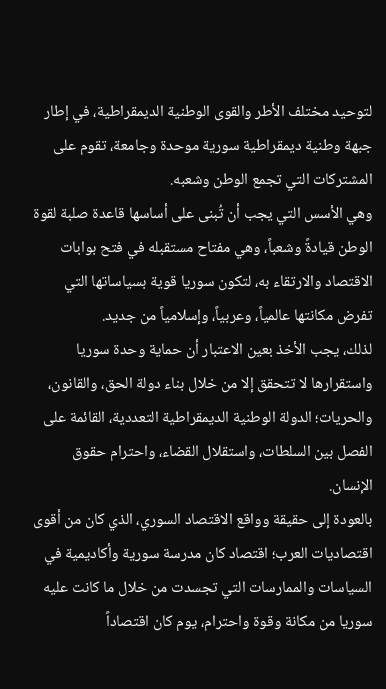لتوحيد مختلف الأطر والقوى الوطنية الديمقراطية، في إطار جبهة وطنية ديمقراطية سورية موحدة وجامعة، تقوم على المشتركات التي تجمع الوطن وشعبه.
وهي الأسس التي يجب أن تُبنى على أساسها قاعدة صلبة لقوة الوطن قيادةً وشعباً، وهي مفتاح مستقبله في فتح بوابات الاقتصاد والارتقاء به، لتكون سوريا قوية بسياساتها التي تفرض مكانتها عالمياً، وعربياً، وإسلامياً من جديد.
لذلك، يجب الأخذ بعين الاعتبار أن حماية وحدة سوريا واستقرارها لا تتحقق إلا من خلال بناء دولة الحق، والقانون، والحريات؛ الدولة الوطنية الديمقراطية التعددية، القائمة على الفصل بين السلطات، واستقلال القضاء، واحترام حقوق الإنسان.
بالعودة إلى حقيقة وواقع الاقتصاد السوري، الذي كان من أقوى اقتصاديات العرب؛ اقتصاد كان مدرسة سورية وأكاديمية في السياسات والممارسات التي تجسدت من خلال ما كانت عليه سوريا من مكانة وقوة واحترام، يوم كان اقتصاداً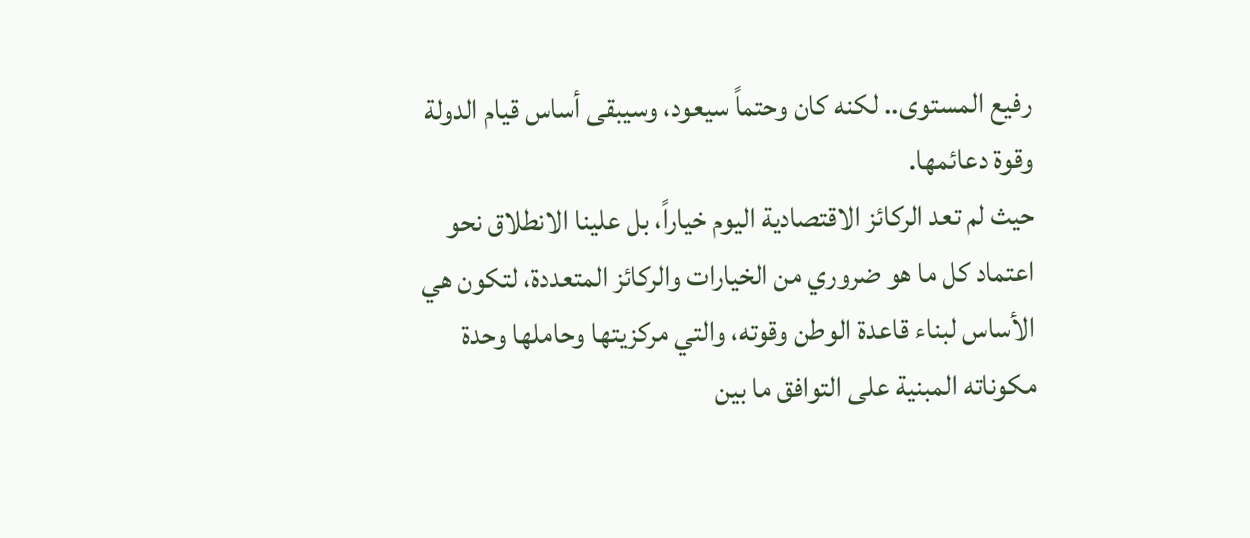رفيع المستوى.. لكنه كان وحتماً سيعود، وسيبقى أساس قيام الدولة وقوة دعائمها.
حيث لم تعد الركائز الاقتصادية اليوم خياراً، بل علينا الانطلاق نحو اعتماد كل ما هو ضروري من الخيارات والركائز المتعددة، لتكون هي الأساس لبناء قاعدة الوطن وقوته، والتي مركزيتها وحاملها وحدة مكوناته المبنية على التوافق ما بين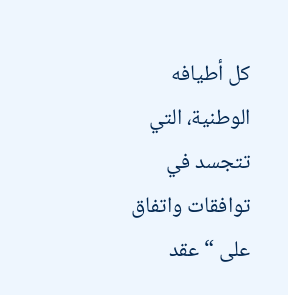كل أطيافه الوطنية، التي تتجسد في توافقات واتفاق على “عقد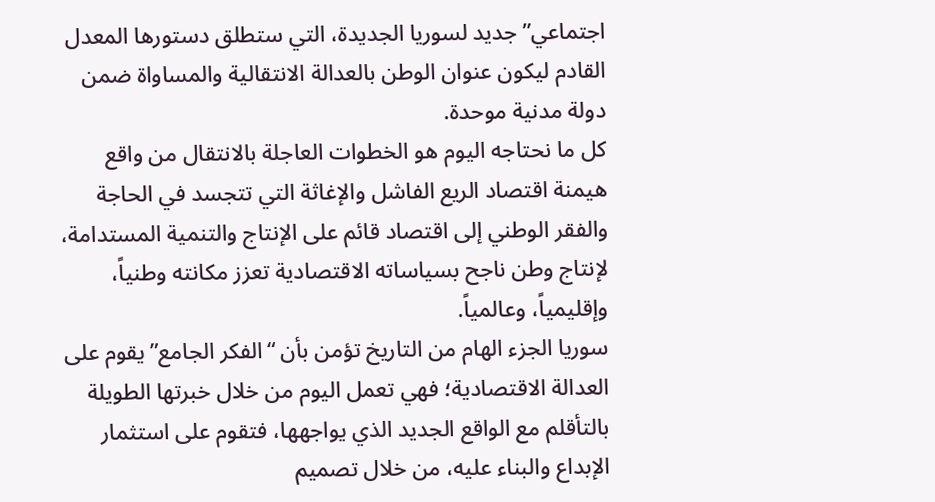اجتماعي” جديد لسوريا الجديدة، التي ستطلق دستورها المعدل القادم ليكون عنوان الوطن بالعدالة الانتقالية والمساواة ضمن دولة مدنية موحدة.
كل ما نحتاجه اليوم هو الخطوات العاجلة بالانتقال من واقع هيمنة اقتصاد الريع الفاشل والإغاثة التي تتجسد في الحاجة والفقر الوطني إلى اقتصاد قائم على الإنتاج والتنمية المستدامة، لإنتاج وطن ناجح بسياساته الاقتصادية تعزز مكانته وطنياً، وإقليمياً، وعالمياً.
سوريا الجزء الهام من التاريخ تؤمن بأن “الفكر الجامع” يقوم على العدالة الاقتصادية؛ فهي تعمل اليوم من خلال خبرتها الطويلة بالتأقلم مع الواقع الجديد الذي يواجهها، فتقوم على استثمار الإبداع والبناء عليه، من خلال تصميم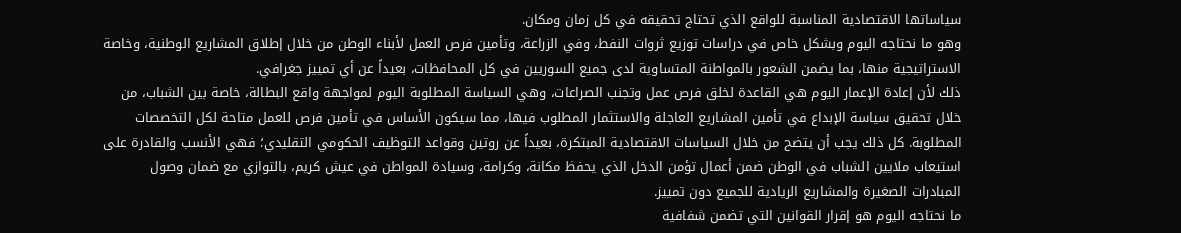سياساتها الاقتصادية المناسبة للواقع الذي تحتاج تحقيقه في كل زمان ومكان.
وهو ما نحتاجه اليوم وبشكل خاص في دراسات توزيع ثروات النفط، وفي الزراعة، وتأمين فرص العمل لأبناء الوطن من خلال إطلاق المشاريع الوطنية، وخاصة الاستراتيجية منها، بما يضمن الشعور بالمواطنة المتساوية لدى جميع السوريين في كل المحافظات، بعيداً عن أي تمييز جغرافي.
ذلك لأن إعادة الإعمار اليوم هي القاعدة لخلق فرص عمل وتجنب الصراعات، وهي السياسة المطلوبة اليوم لمواجهة واقع البطالة، خاصة بين الشباب، من خلال تحقيق سياسة الإبداع في تأمين المشاريع العاجلة والاستثمار المطلوب فيها، مما سيكون الأساس في تأمين فرص للعمل متاحة لكل التخصصات المطلوبة. كل ذلك يجب أن يتضح من خلال السياسات الاقتصادية المبتكرة، بعيداً عن روتين وقواعد التوظيف الحكومي التقليدي؛ فهي الأنسب والقادرة على استيعاب ملايين الشباب في الوطن ضمن أعمال تؤمن الدخل الذي يحفظ مكانة، وكرامة، وسيادة المواطن في عيش كريم، بالتوازي مع ضمان وصول المبادرات الصغيرة والمشاريع الريادية للجميع دون تمييز.
ما نحتاجه اليوم هو إقرار القوانين التي تضمن شفافية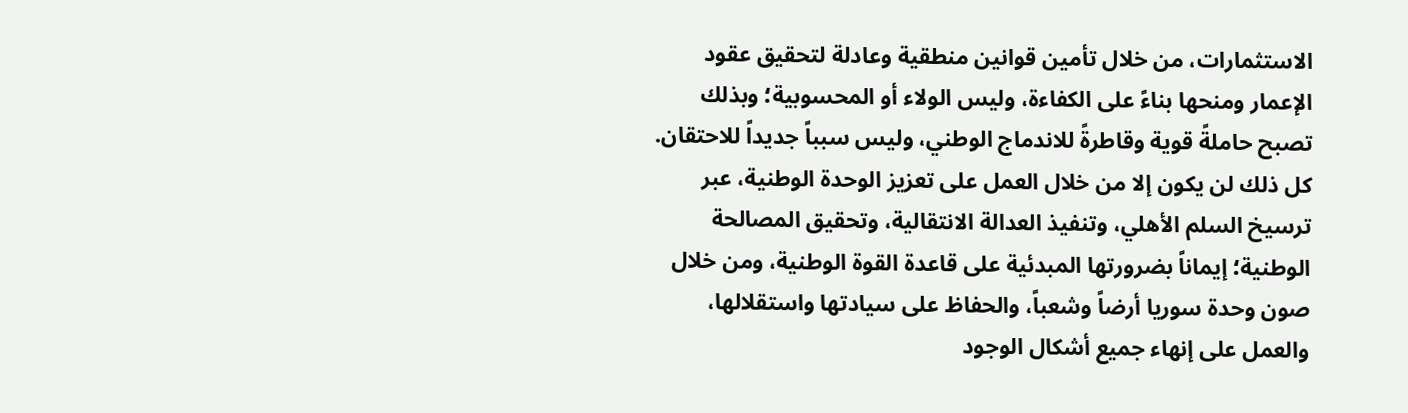الاستثمارات، من خلال تأمين قوانين منطقية وعادلة لتحقيق عقود الإعمار ومنحها بناءً على الكفاءة، وليس الولاء أو المحسوبية؛ وبذلك تصبح حاملةً قوية وقاطرةً للاندماج الوطني، وليس سبباً جديداً للاحتقان.
كل ذلك لن يكون إلا من خلال العمل على تعزيز الوحدة الوطنية، عبر ترسيخ السلم الأهلي، وتنفيذ العدالة الانتقالية، وتحقيق المصالحة الوطنية؛ إيماناً بضرورتها المبدئية على قاعدة القوة الوطنية، ومن خلال صون وحدة سوريا أرضاً وشعباً، والحفاظ على سيادتها واستقلالها، والعمل على إنهاء جميع أشكال الوجود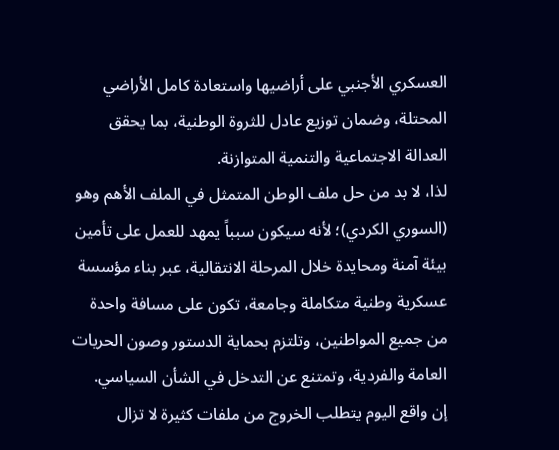العسكري الأجنبي على أراضيها واستعادة كامل الأراضي المحتلة، وضمان توزيع عادل للثروة الوطنية، بما يحقق العدالة الاجتماعية والتنمية المتوازنة.
لذا، لا بد من حل ملف الوطن المتمثل في الملف الأهم وهو (السوري الكردي)؛ لأنه سيكون سبباً يمهد للعمل على تأمين بيئة آمنة ومحايدة خلال المرحلة الانتقالية، عبر بناء مؤسسة عسكرية وطنية متكاملة وجامعة، تكون على مسافة واحدة من جميع المواطنين، وتلتزم بحماية الدستور وصون الحريات العامة والفردية، وتمتنع عن التدخل في الشأن السياسي.
إن واقع اليوم يتطلب الخروج من ملفات كثيرة لا تزال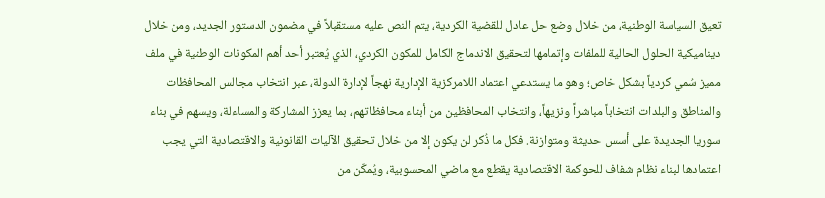تعيق السياسة الوطنية، من خلال وضع حل عادل للقضية الكردية، يتم النص عليه مستقبلاً في مضمون الدستور الجديد، ومن خلال ديناميكية الحلول الحالية للملفات وإتمامها لتحقيق الاندماج الكامل للمكون الكردي، الذي يُعتبر أحد أهم المكونات الوطنية في ملف مميز سُمي كردياً بشكل خاص؛ وهو ما يستدعي اعتماد اللامركزية الإدارية نهجاً لإدارة الدولة، عبر انتخاب مجالس المحافظات والمناطق والبلدات انتخاباً مباشراً ونزيهاً، وانتخاب المحافظين من أبناء محافظاتهم، بما يعزز المشاركة والمساءلة، ويسهم في بناء سوريا الجديدة على أسس حديثة ومتوازنة. فكل ما ذُكر لن يكون إلا من خلال تحقيق الآليات القانونية والاقتصادية التي يجب اعتمادها لبناء نظام شفاف للحوكمة الاقتصادية يقطع مع ماضي المحسوبية، ويُمكّن من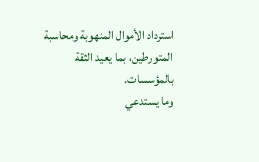استرداد الأموال المنهوبة ومحاسبة المتورطين، بما يعيد الثقة بالمؤسسات.
وما يستدعي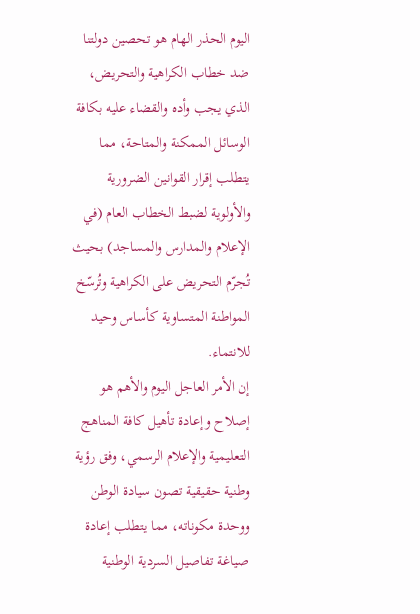اليوم الحذر الهام هو تحصين دولتنا ضد خطاب الكراهية والتحريض، الذي يجب وأده والقضاء عليه بكافة الوسائل الممكنة والمتاحة، مما يتطلب إقرار القوانين الضرورية والأولوية لضبط الخطاب العام (في الإعلام والمدارس والمساجد) بحيث تُجرّم التحريض على الكراهية وتُرسّخ المواطنة المتساوية كأساس وحيد للانتماء.
إن الأمر العاجل اليوم والأهم هو إصلاح وإعادة تأهيل كافة المناهج التعليمية والإعلام الرسمي، وفق رؤية وطنية حقيقية تصون سيادة الوطن ووحدة مكوناته، مما يتطلب إعادة صياغة تفاصيل السردية الوطنية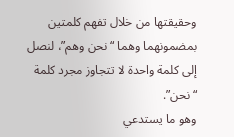وحقيقتها من خلال تفهم كلمتين بمضمونهما وهما “نحن وهم”، لنصل إلى كلمة واحدة لا تتجاوز مجرد كلمة “نحن”.
وهو ما يستدعي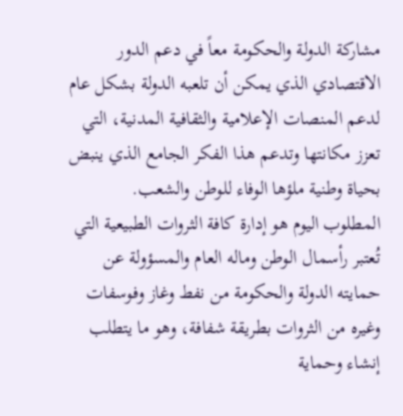مشاركة الدولة والحكومة معاً في دعم الدور الاقتصادي الذي يمكن أن تلعبه الدولة بشكل عام لدعم المنصات الإعلامية والثقافية المدنية، التي تعزز مكانتها وتدعم هذا الفكر الجامع الذي ينبض بحياة وطنية ملؤها الوفاء للوطن والشعب.
المطلوب اليوم هو إدارة كافة الثروات الطبيعية التي تُعتبر رأسمال الوطن وماله العام والمسؤولة عن حمايته الدولة والحكومة من نفط وغاز وفوسفات وغيره من الثروات بطريقة شفافة، وهو ما يتطلب إنشاء وحماية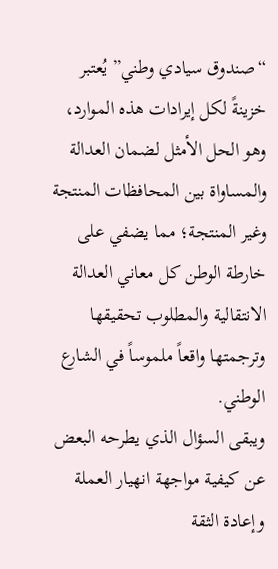“صندوق سيادي وطني” يُعتبر خزينةً لكل إيرادات هذه الموارد، وهو الحل الأمثل لضمان العدالة والمساواة بين المحافظات المنتجة وغير المنتجة؛ مما يضفي على خارطة الوطن كل معاني العدالة الانتقالية والمطلوب تحقيقها وترجمتها واقعاً ملموساً في الشارع الوطني.
ويبقى السؤال الذي يطرحه البعض عن كيفية مواجهة انهيار العملة وإعادة الثقة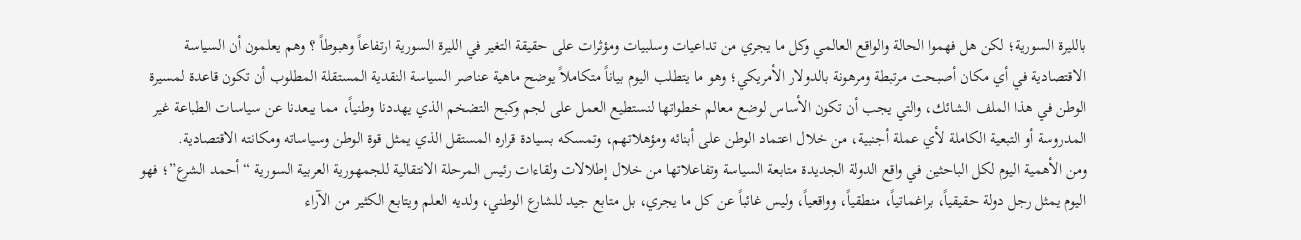بالليرة السورية؛ لكن هل فهموا الحالة والواقع العالمي وكل ما يجري من تداعيات وسلبيات ومؤثرات على حقيقة التغير في الليرة السورية ارتفاعاً وهبوطاً ؟ وهم يعلمون أن السياسة الاقتصادية في أي مكان أصبحت مرتبطة ومرهونة بالدولار الأمريكي؛ وهو ما يتطلب اليوم بياناً متكاملاً يوضح ماهية عناصر السياسة النقدية المستقلة المطلوب أن تكون قاعدة لمسيرة الوطن في هذا الملف الشائك، والتي يجب أن تكون الأساس لوضع معالم خطواتها لنستطيع العمل على لجم وكبح التضخم الذي يهددنا وطنياً، مما يبعدنا عن سياسات الطباعة غير المدروسة أو التبعية الكاملة لأي عملة أجنبية، من خلال اعتماد الوطن على أبنائه ومؤهلاتهم، وتمسكه بسيادة قراره المستقل الذي يمثل قوة الوطن وسياساته ومكانته الاقتصادية.
ومن الأهمية اليوم لكل الباحثين في واقع الدولة الجديدة متابعة السياسة وتفاعلاتها من خلال إطلالات ولقاءات رئيس المرحلة الانتقالية للجمهورية العربية السورية “أحمد الشرع”؛ فهو اليوم يمثل رجل دولة حقيقياً، براغماتياً، منطقياً، وواقعياً، وليس غائباً عن كل ما يجري، بل متابع جيد للشارع الوطني، ولديه العلم ويتابع الكثير من الآراء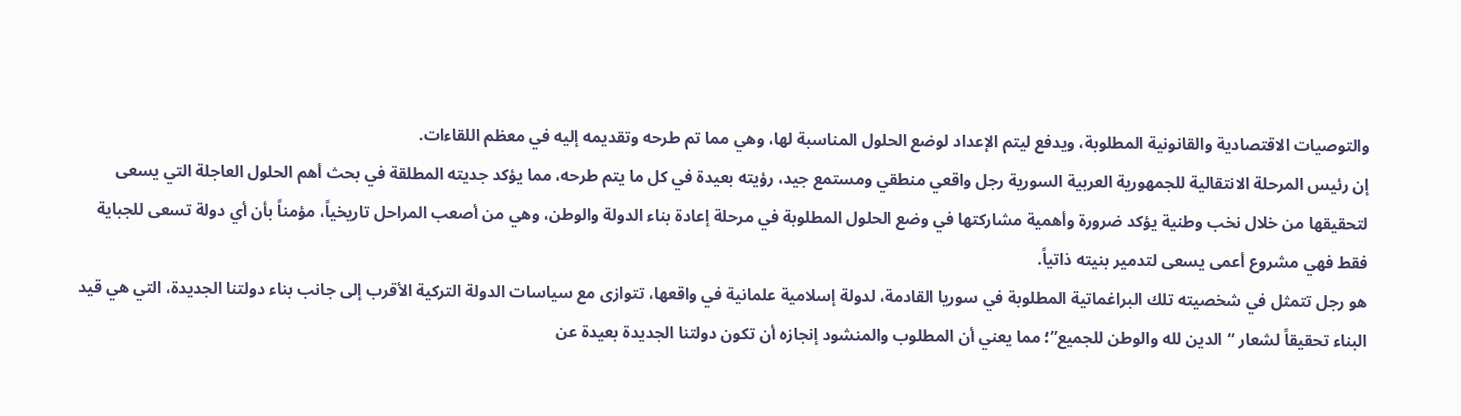والتوصيات الاقتصادية والقانونية المطلوبة، ويدفع ليتم الإعداد لوضع الحلول المناسبة لها، وهي مما تم طرحه وتقديمه إليه في معظم اللقاءات.
إن رئيس المرحلة الانتقالية للجمهورية العربية السورية رجل واقعي منطقي ومستمع جيد، رؤيته بعيدة في كل ما يتم طرحه، مما يؤكد جديته المطلقة في بحث أهم الحلول العاجلة التي يسعى لتحقيقها من خلال نخب وطنية يؤكد ضرورة وأهمية مشاركتها في وضع الحلول المطلوبة في مرحلة إعادة بناء الدولة والوطن، وهي من أصعب المراحل تاريخياً، مؤمناً بأن أي دولة تسعى للجباية فقط فهي مشروع أعمى يسعى لتدمير بنيته ذاتياً.
هو رجل تتمثل في شخصيته تلك البراغماتية المطلوبة في سوريا القادمة، لدولة إسلامية علمانية في واقعها، تتوازى مع سياسات الدولة التركية الأقرب إلى جانب بناء دولتنا الجديدة، التي هي قيد البناء تحقيقاً لشعار “الدين لله والوطن للجميع”؛ مما يعني أن المطلوب والمنشود إنجازه أن تكون دولتنا الجديدة بعيدة عن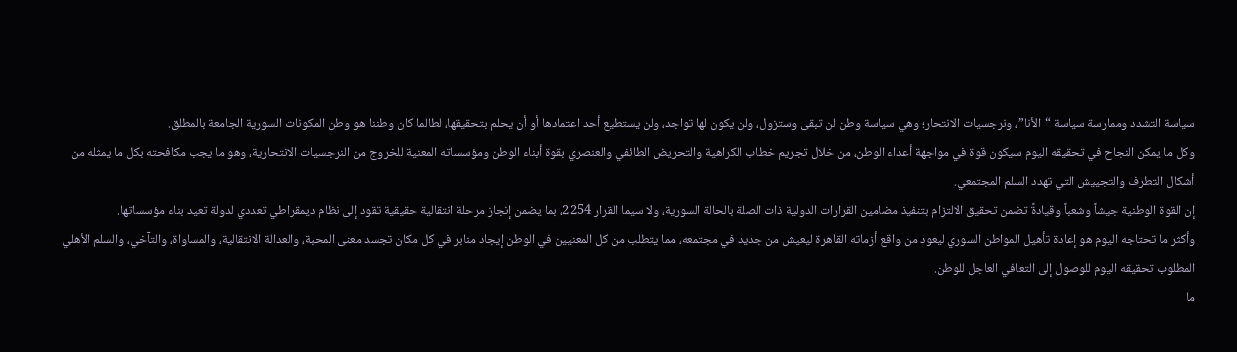سياسة التشدد وممارسة سياسة “الأنا”، ونرجسيات الانتحار؛ وهي سياسة وطن لن تبقى وستزول، ولن يكون لها تواجد، ولن يستطيع أحد اعتمادها أو أن يحلم بتحقيقها، لطالما كان وطننا هو وطن المكونات السورية الجامعة بالمطلق.
وكل ما يمكن النجاح في تحقيقه اليوم سيكون قوة في مواجهة أعداء الوطن، من خلال تجريم خطاب الكراهية والتحريض الطائفي والعنصري بقوة أبناء الوطن ومؤسساته المعنية للخروج من النرجسيات الانتحارية، وهو ما يجب مكافحته بكل ما يمثله من أشكال التطرف والتجييش التي تهدد السلم المجتمعي.
إن القوة الوطنية جيشاً وشعباً وقيادةً تضمن تحقيق الالتزام بتنفيذ مضامين القرارات الدولية ذات الصلة بالحالة السورية، ولا سيما القرار 2254، بما يضمن إنجاز مرحلة انتقالية حقيقية تقود إلى نظام ديمقراطي تعددي لدولة تعيد بناء مؤسساتها.
وأكثر ما تحتاجه اليوم هو إعادة تأهيل المواطن السوري ليعود من واقع أزماته القاهرة ليعيش من جديد في مجتمعه، مما يتطلب من كل المعنيين في الوطن إيجاد منابر في كل مكان تجسد معنى المحبة، والعدالة الانتقالية، والمساواة، والتآخي، والسلم الأهلي المطلوب تحقيقه اليوم للوصول إلى التعافي العاجل للوطن.
ما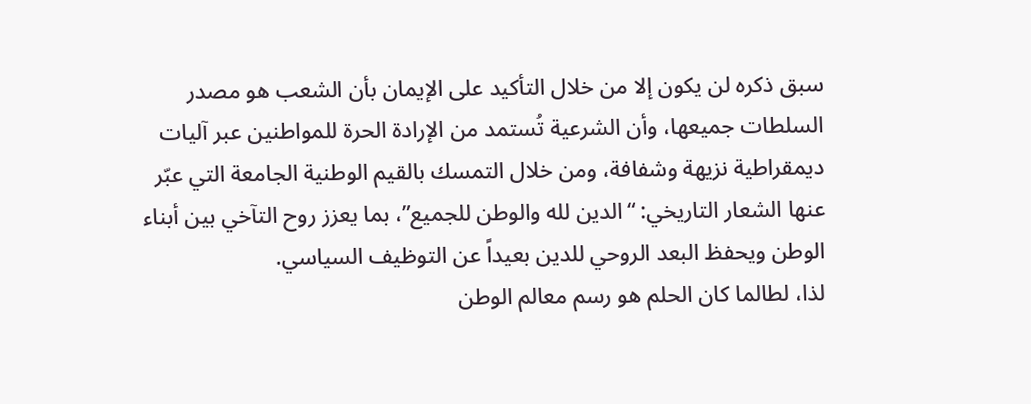سبق ذكره لن يكون إلا من خلال التأكيد على الإيمان بأن الشعب هو مصدر السلطات جميعها، وأن الشرعية تُستمد من الإرادة الحرة للمواطنين عبر آليات ديمقراطية نزيهة وشفافة، ومن خلال التمسك بالقيم الوطنية الجامعة التي عبّر عنها الشعار التاريخي: “الدين لله والوطن للجميع”، بما يعزز روح التآخي بين أبناء الوطن ويحفظ البعد الروحي للدين بعيداً عن التوظيف السياسي.
لذا، لطالما كان الحلم هو رسم معالم الوطن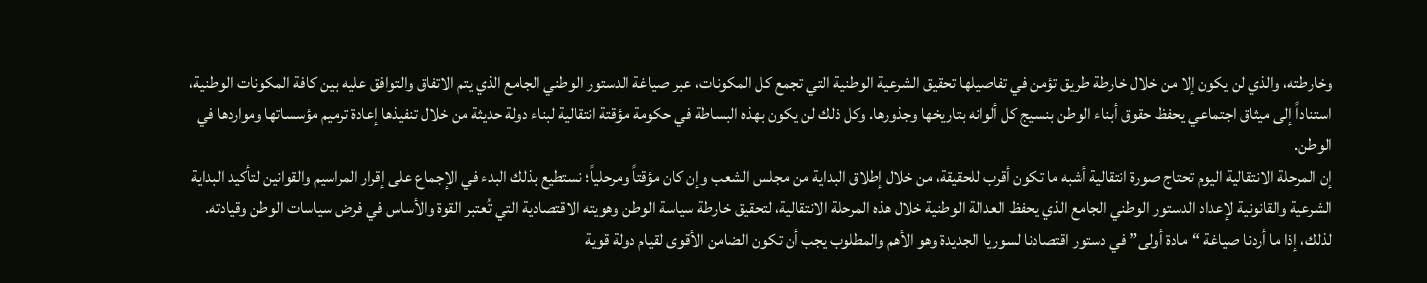وخارطته، والذي لن يكون إلا من خلال خارطة طريق تؤمن في تفاصيلها تحقيق الشرعية الوطنية التي تجمع كل المكونات، عبر صياغة الدستور الوطني الجامع الذي يتم الاتفاق والتوافق عليه بين كافة المكونات الوطنية، استناداً إلى ميثاق اجتماعي يحفظ حقوق أبناء الوطن بنسيج كل ألوانه بتاريخها وجذورها. وكل ذلك لن يكون بهذه البساطة في حكومة مؤقتة انتقالية لبناء دولة حديثة من خلال تنفيذها إعادة ترميم مؤسساتها ومواردها في الوطن.
إن المرحلة الانتقالية اليوم تحتاج صورة انتقالية أشبه ما تكون أقرب للحقيقة، من خلال إطلاق البداية من مجلس الشعب وإن كان مؤقتاً ومرحلياً؛ نستطيع بذلك البدء في الإجماع على إقرار المراسيم والقوانين لتأكيد البداية الشرعية والقانونية لإعداد الدستور الوطني الجامع الذي يحفظ العدالة الوطنية خلال هذه المرحلة الانتقالية، لتحقيق خارطة سياسة الوطن وهويته الاقتصادية التي تُعتبر القوة والأساس في فرض سياسات الوطن وقيادته.
لذلك، إذا ما أردنا صياغة “مادة أولى” في دستور اقتصادنا لسوريا الجديدة وهو الأهم والمطلوب يجب أن تكون الضامن الأقوى لقيام دولة قوية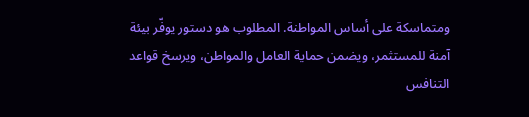ومتماسكة على أساس المواطنة. المطلوب هو دستور يوفّر بيئة آمنة للمستثمر، ويضمن حماية العامل والمواطن، ويرسخ قواعد التنافس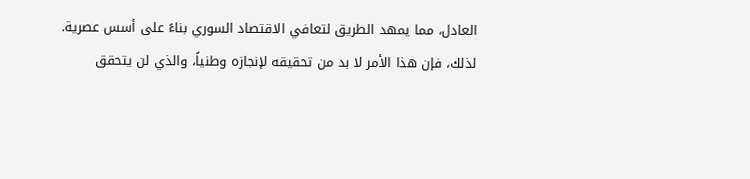العادل، مما يمهد الطريق لتعافي الاقتصاد السوري بناءً على أسس عصرية.
لذلك، فإن هذا الأمر لا بد من تحقيقه لإنجازه وطنياً، والذي لن يتحقق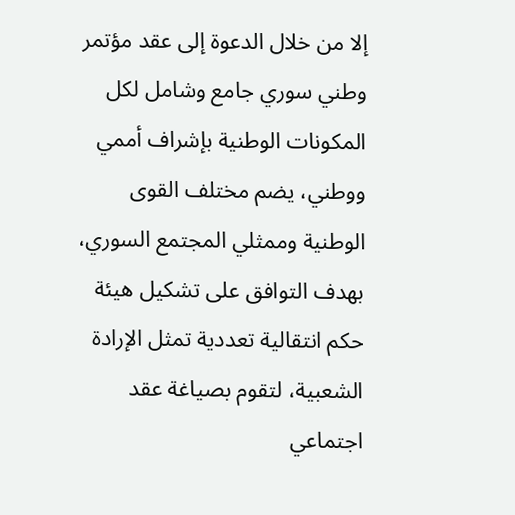إلا من خلال الدعوة إلى عقد مؤتمر وطني سوري جامع وشامل لكل المكونات الوطنية بإشراف أممي ووطني، يضم مختلف القوى الوطنية وممثلي المجتمع السوري، بهدف التوافق على تشكيل هيئة حكم انتقالية تعددية تمثل الإرادة الشعبية، لتقوم بصياغة عقد اجتماعي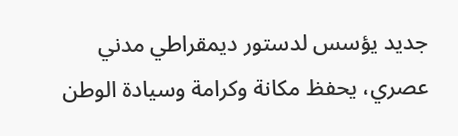جديد يؤسس لدستور ديمقراطي مدني عصري، يحفظ مكانة وكرامة وسيادة الوطن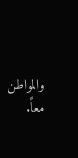والمواطن معاً.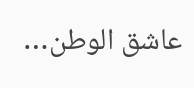عاشق الوطن…